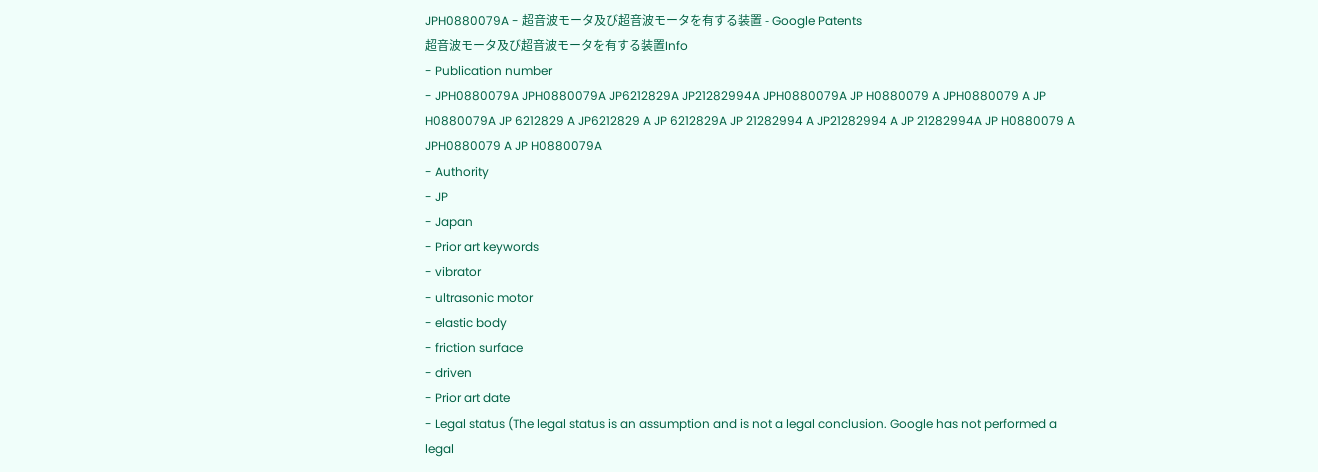JPH0880079A - 超音波モータ及び超音波モータを有する装置 - Google Patents
超音波モータ及び超音波モータを有する装置Info
- Publication number
- JPH0880079A JPH0880079A JP6212829A JP21282994A JPH0880079A JP H0880079 A JPH0880079 A JP H0880079A JP 6212829 A JP6212829 A JP 6212829A JP 21282994 A JP21282994 A JP 21282994A JP H0880079 A JPH0880079 A JP H0880079A
- Authority
- JP
- Japan
- Prior art keywords
- vibrator
- ultrasonic motor
- elastic body
- friction surface
- driven
- Prior art date
- Legal status (The legal status is an assumption and is not a legal conclusion. Google has not performed a legal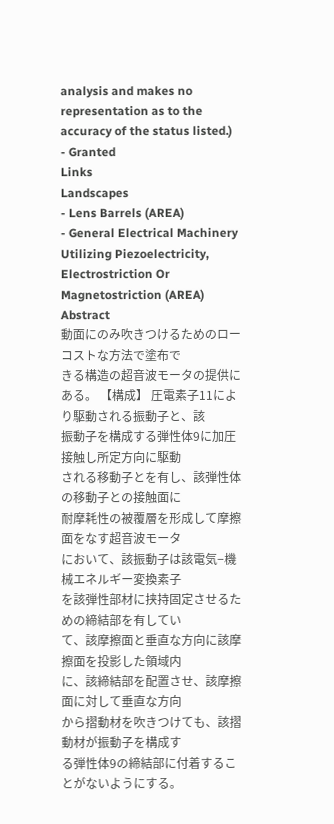analysis and makes no representation as to the accuracy of the status listed.)
- Granted
Links
Landscapes
- Lens Barrels (AREA)
- General Electrical Machinery Utilizing Piezoelectricity, Electrostriction Or Magnetostriction (AREA)
Abstract
動面にのみ吹きつけるためのローコストな方法で塗布で
きる構造の超音波モータの提供にある。 【構成】 圧電素子11により駆動される振動子と、該
振動子を構成する弾性体9に加圧接触し所定方向に駆動
される移動子とを有し、該弾性体の移動子との接触面に
耐摩耗性の被覆層を形成して摩擦面をなす超音波モータ
において、該振動子は該電気−機械エネルギー変換素子
を該弾性部材に挟持固定させるための締結部を有してい
て、該摩擦面と垂直な方向に該摩擦面を投影した領域内
に、該締結部を配置させ、該摩擦面に対して垂直な方向
から摺動材を吹きつけても、該摺動材が振動子を構成す
る弾性体9の締結部に付着することがないようにする。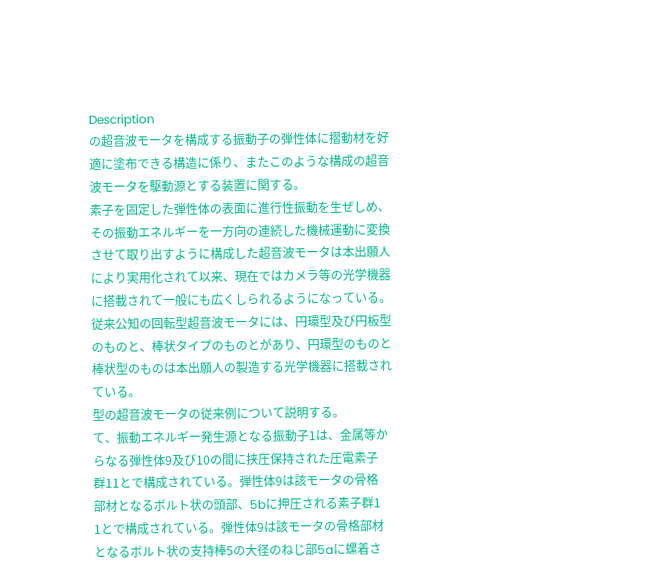Description
の超音波モータを構成する振動子の弾性体に摺動材を好
適に塗布できる構造に係り、またこのような構成の超音
波モータを駆動源とする装置に関する。
素子を固定した弾性体の表面に進行性振動を生ぜしめ、
その振動エネルギーを一方向の連続した機械運動に変換
させて取り出すように構成した超音波モータは本出願人
により実用化されて以来、現在ではカメラ等の光学機器
に搭載されて一般にも広くしられるようになっている。
従来公知の回転型超音波モータには、円環型及び円板型
のものと、棒状タイプのものとがあり、円環型のものと
棒状型のものは本出願人の製造する光学機器に搭載され
ている。
型の超音波モータの従来例について説明する。
て、振動エネルギー発生源となる振動子1は、金属等か
らなる弾性体9及び10の間に挟圧保持された圧電素子
群11とで構成されている。弾性体9は該モータの骨格
部材となるボルト状の頭部、5bに押圧される素子群1
1とで構成されている。弾性体9は該モータの骨格部材
となるボルト状の支持棒5の大径のねじ部5aに螺着さ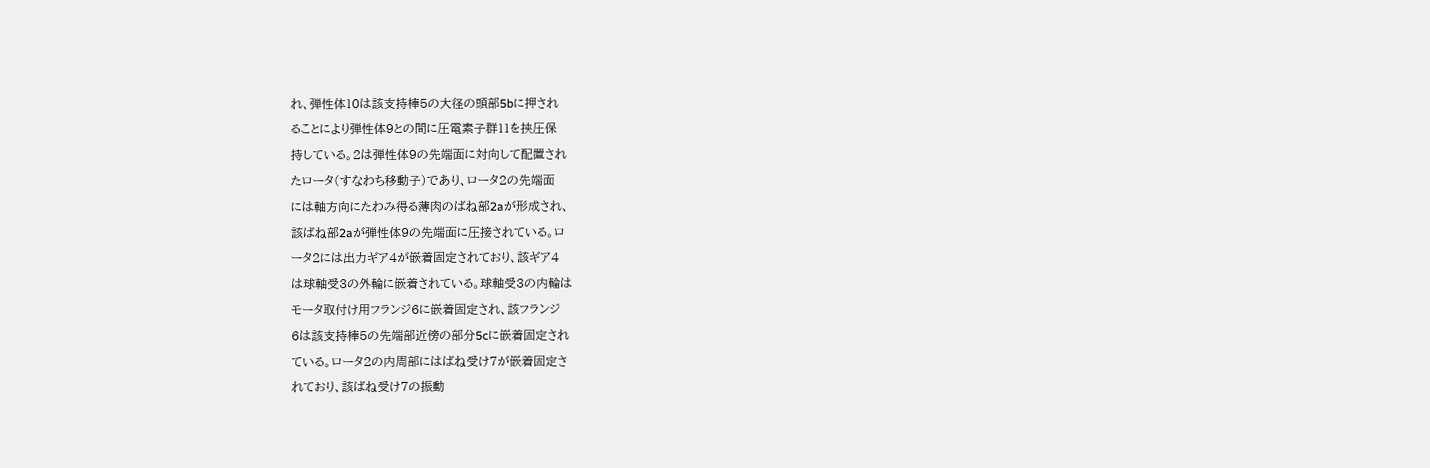れ、弾性体10は該支持棒5の大径の頭部5bに押され
ることにより弾性体9との間に圧電素子群11を挟圧保
持している。2は弾性体9の先端面に対向して配置され
たロータ(すなわち移動子)であり、ロータ2の先端面
には軸方向にたわみ得る薄肉のばね部2aが形成され、
該ばね部2aが弾性体9の先端面に圧接されている。ロ
ータ2には出力ギア4が嵌着固定されており、該ギア4
は球軸受3の外輪に嵌着されている。球軸受3の内輪は
モータ取付け用フランジ6に嵌着固定され、該フランジ
6は該支持棒5の先端部近傍の部分5cに嵌着固定され
ている。ロータ2の内周部にはばね受け7が嵌着固定さ
れており、該ばね受け7の振動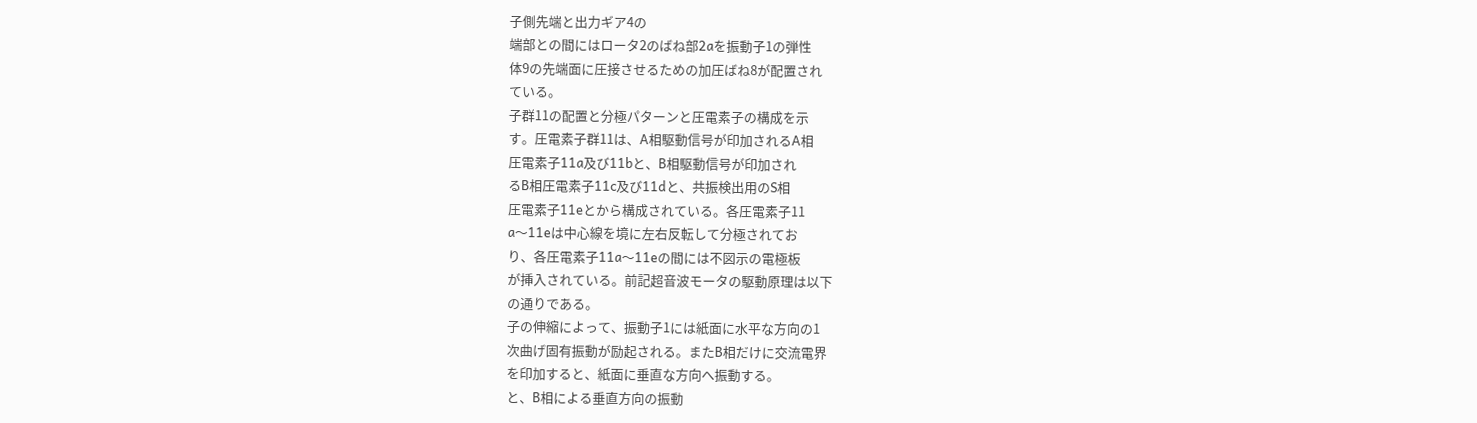子側先端と出力ギア4の
端部との間にはロータ2のばね部2aを振動子1の弾性
体9の先端面に圧接させるための加圧ばね8が配置され
ている。
子群11の配置と分極パターンと圧電素子の構成を示
す。圧電素子群11は、A相駆動信号が印加されるA相
圧電素子11a及び11bと、B相駆動信号が印加され
るB相圧電素子11c及び11dと、共振検出用のS相
圧電素子11eとから構成されている。各圧電素子11
a〜11eは中心線を境に左右反転して分極されてお
り、各圧電素子11a〜11eの間には不図示の電極板
が挿入されている。前記超音波モータの駆動原理は以下
の通りである。
子の伸縮によって、振動子1には紙面に水平な方向の1
次曲げ固有振動が励起される。またB相だけに交流電界
を印加すると、紙面に垂直な方向へ振動する。
と、B相による垂直方向の振動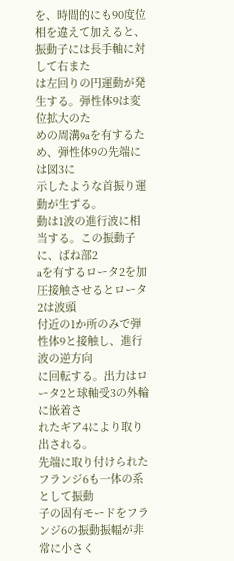を、時間的にも90度位
相を違えて加えると、振動子には長手軸に対して右また
は左回りの円運動が発生する。弾性体9は変位拡大のた
めの周溝9aを有するため、弾性体9の先端には図3に
示したような首振り運動が生ずる。
動は1波の進行波に相当する。この振動子に、ばね部2
aを有するロータ2を加圧接触させるとロータ2は波頭
付近の1か所のみで弾性体9と接触し、進行波の逆方向
に回転する。出力はロータ2と球軸受3の外輪に嵌着さ
れたギア4により取り出される。
先端に取り付けられたフランジ6も一体の系として振動
子の固有モードをフランジ6の振動振幅が非常に小さく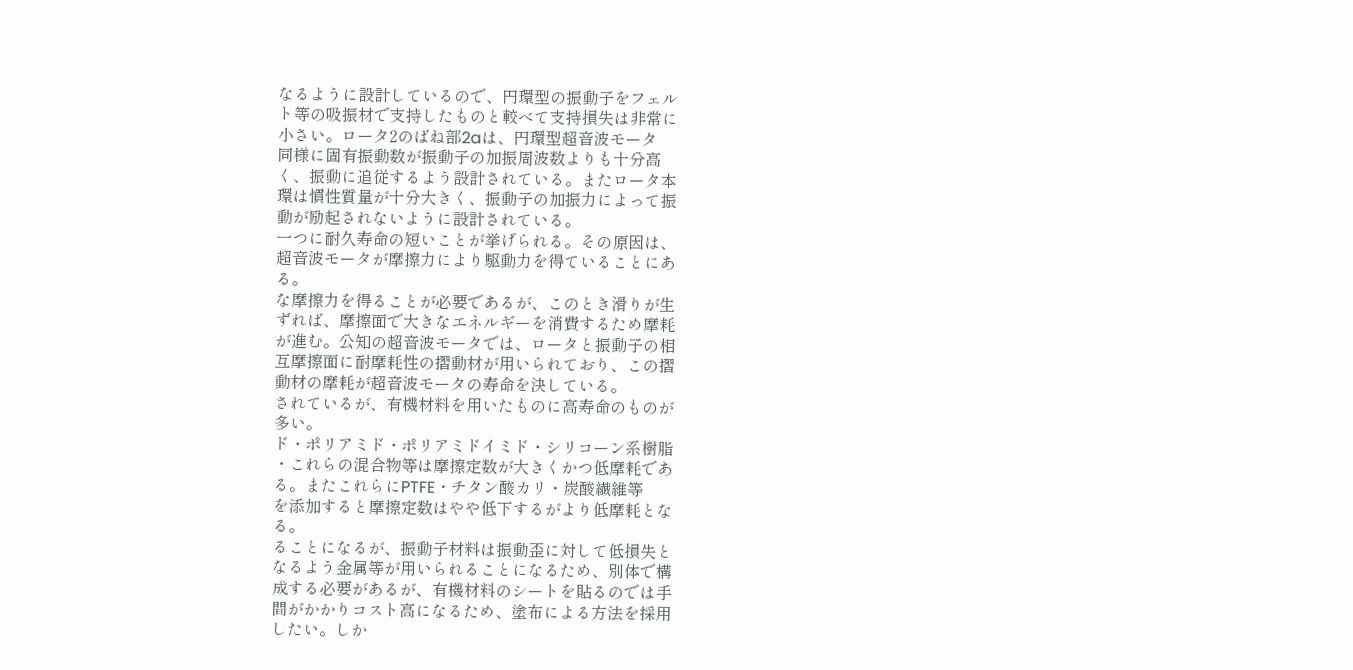なるように設計しているので、円環型の振動子をフェル
ト等の吸振材で支持したものと較べて支持損失は非常に
小さい。ロータ2のばね部2aは、円環型超音波モータ
同様に固有振動数が振動子の加振周波数よりも十分高
く、振動に追従するよう設計されている。またロータ本
環は慣性質量が十分大きく、振動子の加振力によって振
動が励起されないように設計されている。
一つに耐久寿命の短いことが挙げられる。その原因は、
超音波モータが摩擦力により駆動力を得ていることにあ
る。
な摩擦力を得ることが必要であるが、このとき滑りが生
ずれば、摩擦面で大きなエネルギーを消費するため摩耗
が進む。公知の超音波モータでは、ロータと振動子の相
互摩擦面に耐摩耗性の摺動材が用いられており、この摺
動材の摩耗が超音波モータの寿命を決している。
されているが、有機材料を用いたものに高寿命のものが
多い。
ド・ポリアミド・ポリアミドイミド・シリコーン系樹脂
・これらの混合物等は摩擦定数が大きくかつ低摩耗であ
る。またこれらにPTFE・チタン酸カリ・炭酸繊維等
を添加すると摩擦定数はやや低下するがより低摩耗とな
る。
ることになるが、振動子材料は振動歪に対して低損失と
なるよう金属等が用いられることになるため、別体で構
成する必要があるが、有機材料のシートを貼るのでは手
間がかかりコスト高になるため、塗布による方法を採用
したい。しか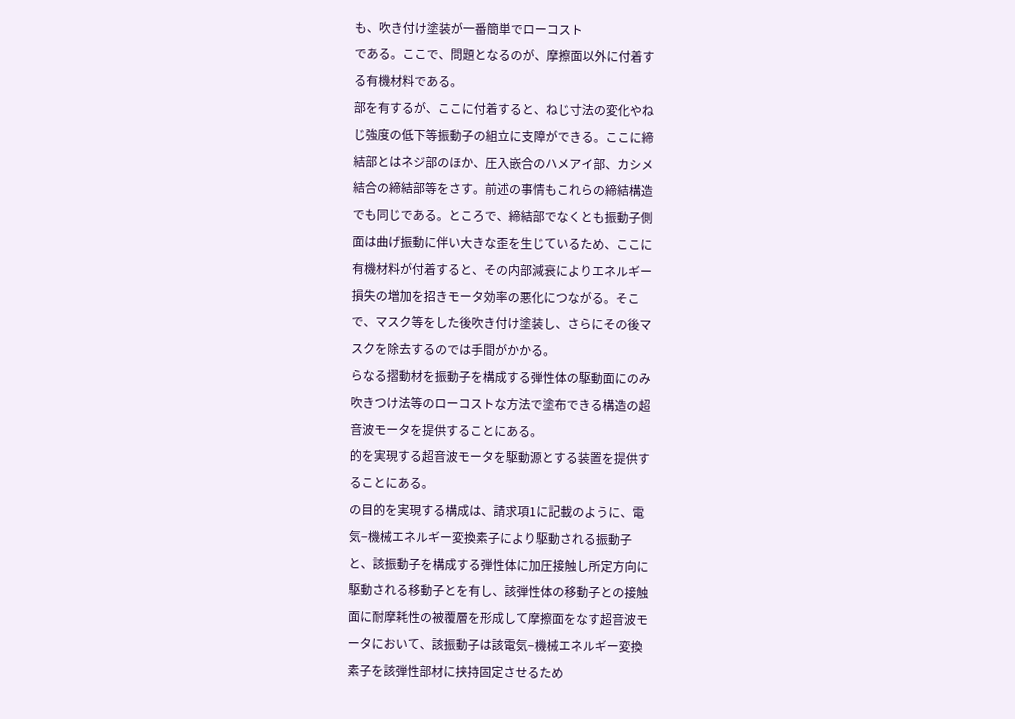も、吹き付け塗装が一番簡単でローコスト
である。ここで、問題となるのが、摩擦面以外に付着す
る有機材料である。
部を有するが、ここに付着すると、ねじ寸法の変化やね
じ強度の低下等振動子の組立に支障ができる。ここに締
結部とはネジ部のほか、圧入嵌合のハメアイ部、カシメ
結合の締結部等をさす。前述の事情もこれらの締結構造
でも同じである。ところで、締結部でなくとも振動子側
面は曲げ振動に伴い大きな歪を生じているため、ここに
有機材料が付着すると、その内部減衰によりエネルギー
損失の増加を招きモータ効率の悪化につながる。そこ
で、マスク等をした後吹き付け塗装し、さらにその後マ
スクを除去するのでは手間がかかる。
らなる摺動材を振動子を構成する弾性体の駆動面にのみ
吹きつけ法等のローコストな方法で塗布できる構造の超
音波モータを提供することにある。
的を実現する超音波モータを駆動源とする装置を提供す
ることにある。
の目的を実現する構成は、請求項1に記載のように、電
気−機械エネルギー変換素子により駆動される振動子
と、該振動子を構成する弾性体に加圧接触し所定方向に
駆動される移動子とを有し、該弾性体の移動子との接触
面に耐摩耗性の被覆層を形成して摩擦面をなす超音波モ
ータにおいて、該振動子は該電気−機械エネルギー変換
素子を該弾性部材に挟持固定させるため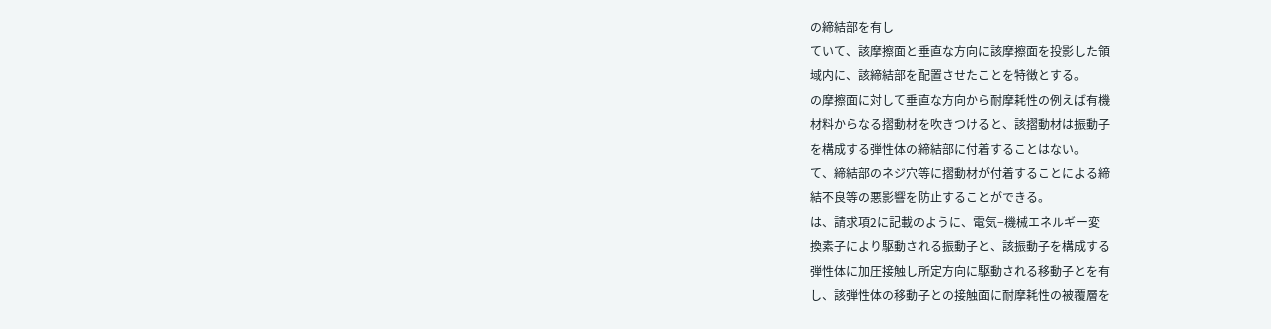の締結部を有し
ていて、該摩擦面と垂直な方向に該摩擦面を投影した領
域内に、該締結部を配置させたことを特徴とする。
の摩擦面に対して垂直な方向から耐摩耗性の例えば有機
材料からなる摺動材を吹きつけると、該摺動材は振動子
を構成する弾性体の締結部に付着することはない。
て、締結部のネジ穴等に摺動材が付着することによる締
結不良等の悪影響を防止することができる。
は、請求項2に記載のように、電気−機械エネルギー変
換素子により駆動される振動子と、該振動子を構成する
弾性体に加圧接触し所定方向に駆動される移動子とを有
し、該弾性体の移動子との接触面に耐摩耗性の被覆層を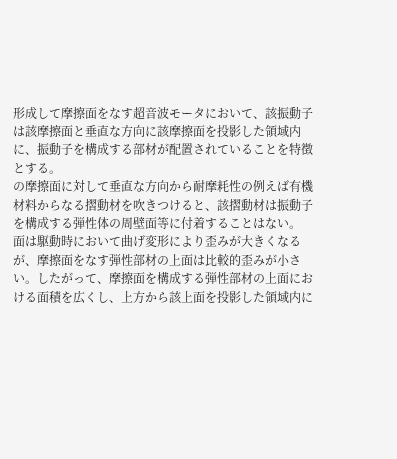形成して摩擦面をなす超音波モータにおいて、該振動子
は該摩擦面と垂直な方向に該摩擦面を投影した領域内
に、振動子を構成する部材が配置されていることを特徴
とする。
の摩擦面に対して垂直な方向から耐摩耗性の例えば有機
材料からなる摺動材を吹きつけると、該摺動材は振動子
を構成する弾性体の周壁面等に付着することはない。
面は駆動時において曲げ変形により歪みが大きくなる
が、摩擦面をなす弾性部材の上面は比較的歪みが小さ
い。したがって、摩擦面を構成する弾性部材の上面にお
ける面積を広くし、上方から該上面を投影した領域内に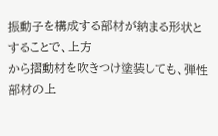振動子を構成する部材が納まる形状とすることで、上方
から摺動材を吹きつけ塗装しても、弾性部材の上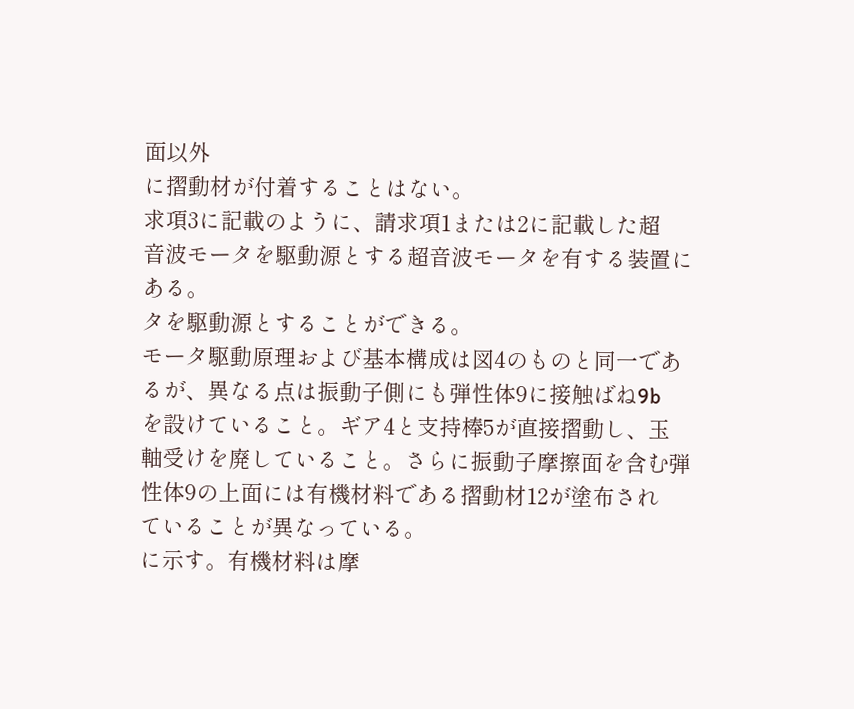面以外
に摺動材が付着することはない。
求項3に記載のように、請求項1または2に記載した超
音波モータを駆動源とする超音波モータを有する装置に
ある。
タを駆動源とすることができる。
モータ駆動原理および基本構成は図4のものと同一であ
るが、異なる点は振動子側にも弾性体9に接触ばね9b
を設けていること。ギア4と支持棒5が直接摺動し、玉
軸受けを廃していること。さらに振動子摩擦面を含む弾
性体9の上面には有機材料である摺動材12が塗布され
ていることが異なっている。
に示す。有機材料は摩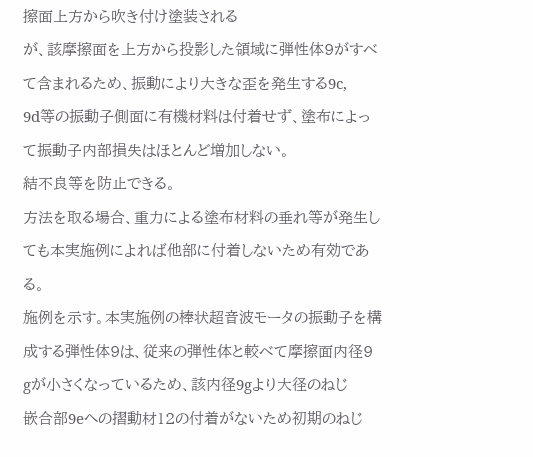擦面上方から吹き付け塗装される
が、該摩擦面を上方から投影した領域に弾性体9がすべ
て含まれるため、振動により大きな歪を発生する9c,
9d等の振動子側面に有機材料は付着せず、塗布によっ
て振動子内部損失はほとんど増加しない。
結不良等を防止できる。
方法を取る場合、重力による塗布材料の垂れ等が発生し
ても本実施例によれば他部に付着しないため有効であ
る。
施例を示す。本実施例の棒状超音波モータの振動子を構
成する弾性体9は、従来の弾性体と較べて摩擦面内径9
gが小さくなっているため、該内径9gより大径のねじ
嵌合部9eへの摺動材12の付着がないため初期のねじ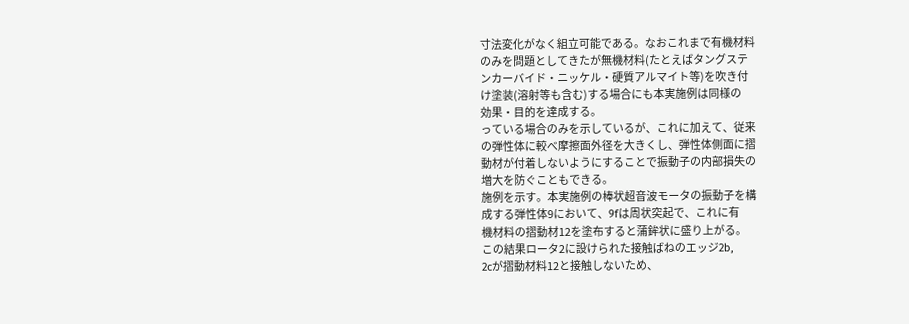寸法変化がなく組立可能である。なおこれまで有機材料
のみを問題としてきたが無機材料(たとえばタングステ
ンカーバイド・ニッケル・硬質アルマイト等)を吹き付
け塗装(溶射等も含む)する場合にも本実施例は同様の
効果・目的を達成する。
っている場合のみを示しているが、これに加えて、従来
の弾性体に較べ摩擦面外径を大きくし、弾性体側面に摺
動材が付着しないようにすることで振動子の内部損失の
増大を防ぐこともできる。
施例を示す。本実施例の棒状超音波モータの振動子を構
成する弾性体9において、9fは周状突起で、これに有
機材料の摺動材12を塗布すると蒲鉾状に盛り上がる。
この結果ロータ2に設けられた接触ばねのエッジ2b,
2cが摺動材料12と接触しないため、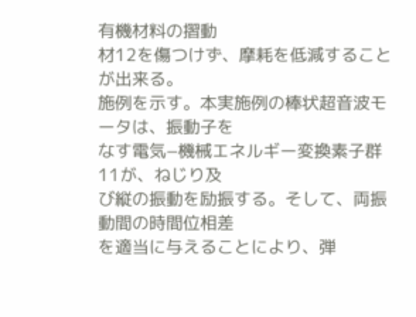有機材料の摺動
材12を傷つけず、摩耗を低減することが出来る。
施例を示す。本実施例の棒状超音波モータは、振動子を
なす電気−機械エネルギー変換素子群11が、ねじり及
び縦の振動を励振する。そして、両振動間の時間位相差
を適当に与えることにより、弾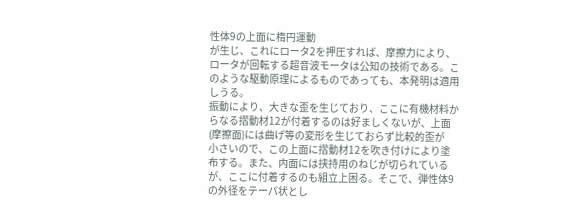性体9の上面に楕円運動
が生じ、これにロータ2を押圧すれば、摩擦力により、
ロータが回転する超音波モータは公知の技術である。こ
のような駆動原理によるものであっても、本発明は適用
しうる。
振動により、大きな歪を生じており、ここに有機材料か
らなる摺動材12が付着するのは好ましくないが、上面
(摩擦面)には曲げ等の変形を生じておらず比較的歪が
小さいので、この上面に摺動材12を吹き付けにより塗
布する。また、内面には挟持用のねじが切られている
が、ここに付着するのも組立上困る。そこで、弾性体9
の外径をテーパ状とし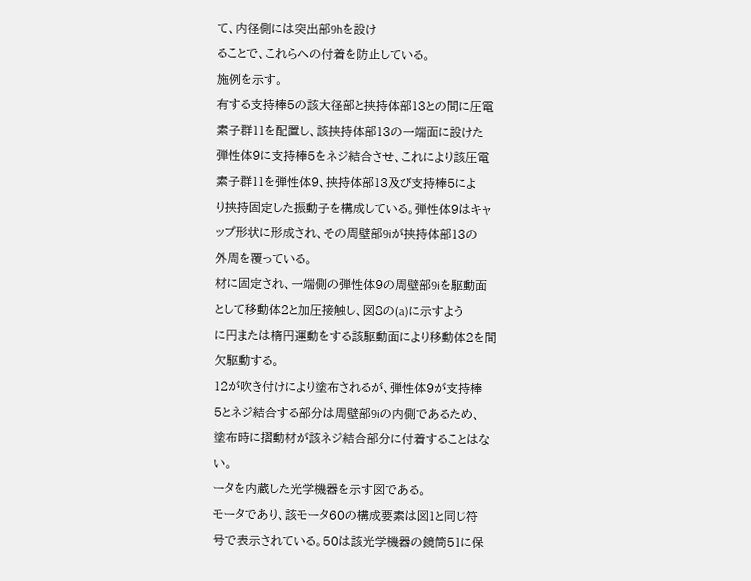て、内径側には突出部9hを設け
ることで、これらへの付着を防止している。
施例を示す。
有する支持棒5の該大径部と挟持体部13との間に圧電
素子群11を配置し、該挟持体部13の一端面に設けた
弾性体9に支持棒5をネジ結合させ、これにより該圧電
素子群11を弾性体9、挟持体部13及び支持棒5によ
り挟持固定した振動子を構成している。弾性体9はキャ
ップ形状に形成され、その周壁部9iが挟持体部13の
外周を覆っている。
材に固定され、一端側の弾性体9の周壁部9iを駆動面
として移動体2と加圧接触し、図8の(a)に示すよう
に円または楕円運動をする該駆動面により移動体2を間
欠駆動する。
12が吹き付けにより塗布されるが、弾性体9が支持棒
5とネジ結合する部分は周壁部9iの内側であるため、
塗布時に摺動材が該ネジ結合部分に付着することはな
い。
ータを内蔵した光学機器を示す図である。
モータであり、該モータ60の構成要素は図1と同じ符
号で表示されている。50は該光学機器の鏡筒51に保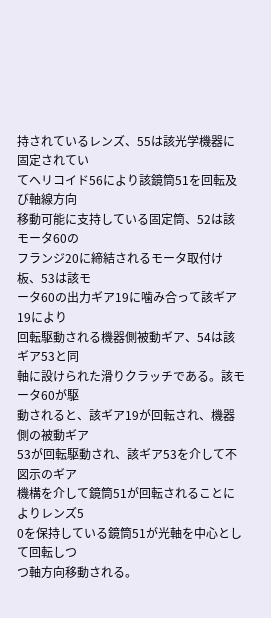持されているレンズ、55は該光学機器に固定されてい
てヘリコイド56により該鏡筒51を回転及び軸線方向
移動可能に支持している固定筒、52は該モータ60の
フランジ20に締結されるモータ取付け板、53は該モ
ータ60の出力ギア19に噛み合って該ギア19により
回転駆動される機器側被動ギア、54は該ギア53と同
軸に設けられた滑りクラッチである。該モータ60が駆
動されると、該ギア19が回転され、機器側の被動ギア
53が回転駆動され、該ギア53を介して不図示のギア
機構を介して鏡筒51が回転されることによりレンズ5
0を保持している鏡筒51が光軸を中心として回転しつ
つ軸方向移動される。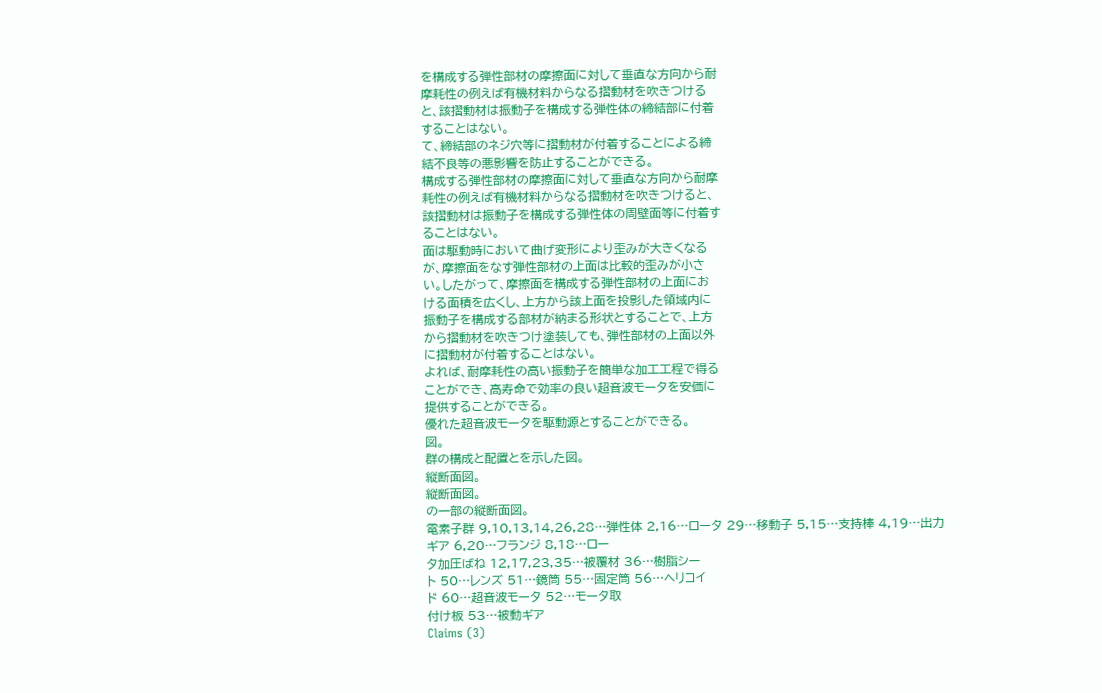を構成する弾性部材の摩擦面に対して垂直な方向から耐
摩耗性の例えば有機材料からなる摺動材を吹きつける
と、該摺動材は振動子を構成する弾性体の締結部に付着
することはない。
て、締結部のネジ穴等に摺動材が付着することによる締
結不良等の悪影響を防止することができる。
構成する弾性部材の摩擦面に対して垂直な方向から耐摩
耗性の例えば有機材料からなる摺動材を吹きつけると、
該摺動材は振動子を構成する弾性体の周壁面等に付着す
ることはない。
面は駆動時において曲げ変形により歪みが大きくなる
が、摩擦面をなす弾性部材の上面は比較的歪みが小さ
い。したがって、摩擦面を構成する弾性部材の上面にお
ける面積を広くし、上方から該上面を投影した領域内に
振動子を構成する部材が納まる形状とすることで、上方
から摺動材を吹きつけ塗装しても、弾性部材の上面以外
に摺動材が付着することはない。
よれば、耐摩耗性の高い振動子を簡単な加工工程で得る
ことができ、高寿命で効率の良い超音波モータを安価に
提供することができる。
優れた超音波モータを駆動源とすることができる。
図。
群の構成と配置とを示した図。
縦断面図。
縦断面図。
の一部の縦断面図。
電素子群 9,10,13,14,26,28…弾性体 2,16…ロータ 29…移動子 5,15…支持棒 4,19…出力
ギア 6,20…フランジ 8,18…ロー
タ加圧ばね 12,17,23,35…被覆材 36…樹脂シー
ト 50…レンズ 51…鏡筒 55…固定筒 56…ヘリコイ
ド 60…超音波モータ 52…モータ取
付け板 53…被動ギア
Claims (3)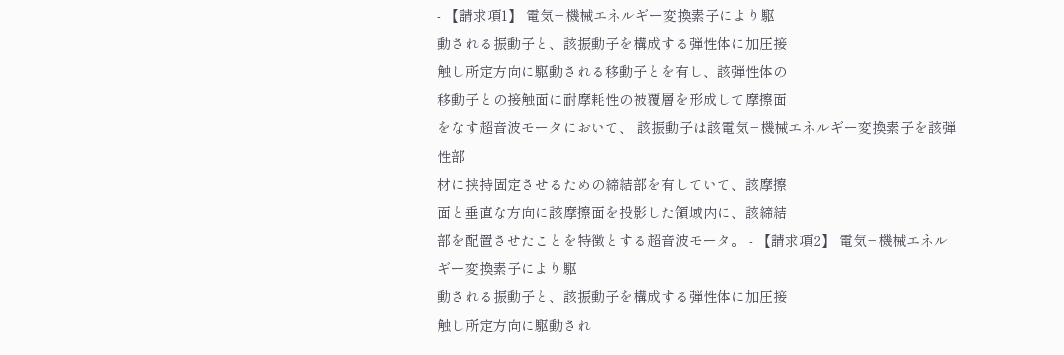- 【請求項1】 電気−機械エネルギー変換素子により駆
動される振動子と、該振動子を構成する弾性体に加圧接
触し所定方向に駆動される移動子とを有し、該弾性体の
移動子との接触面に耐摩耗性の被覆層を形成して摩擦面
をなす超音波モータにおいて、 該振動子は該電気−機械エネルギー変換素子を該弾性部
材に挟持固定させるための締結部を有していて、該摩擦
面と垂直な方向に該摩擦面を投影した領域内に、該締結
部を配置させたことを特徴とする超音波モータ。 - 【請求項2】 電気−機械エネルギー変換素子により駆
動される振動子と、該振動子を構成する弾性体に加圧接
触し所定方向に駆動され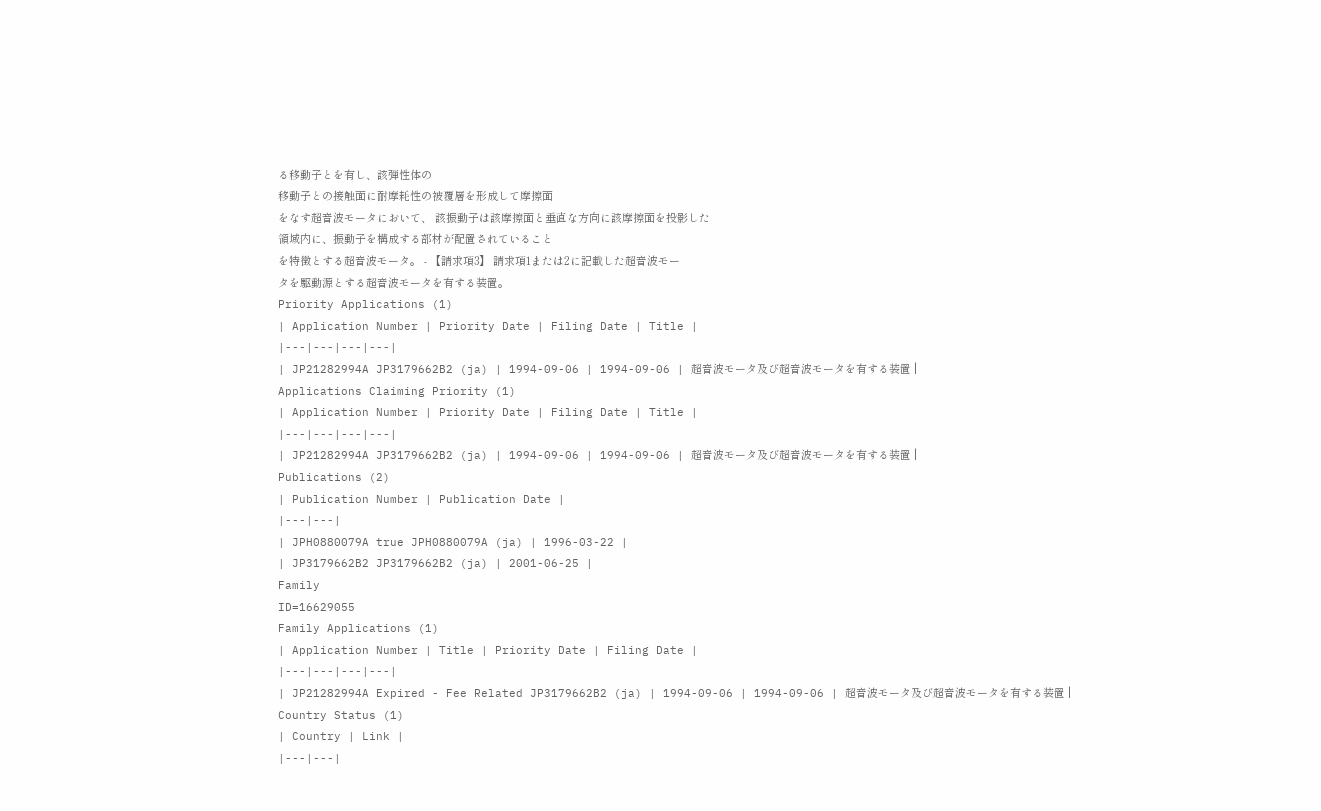る移動子とを有し、該弾性体の
移動子との接触面に耐摩耗性の被覆層を形成して摩擦面
をなす超音波モータにおいて、 該振動子は該摩擦面と垂直な方向に該摩擦面を投影した
領域内に、振動子を構成する部材が配置されていること
を特徴とする超音波モータ。 - 【請求項3】 請求項1または2に記載した超音波モー
タを駆動源とする超音波モータを有する装置。
Priority Applications (1)
| Application Number | Priority Date | Filing Date | Title |
|---|---|---|---|
| JP21282994A JP3179662B2 (ja) | 1994-09-06 | 1994-09-06 | 超音波モータ及び超音波モータを有する装置 |
Applications Claiming Priority (1)
| Application Number | Priority Date | Filing Date | Title |
|---|---|---|---|
| JP21282994A JP3179662B2 (ja) | 1994-09-06 | 1994-09-06 | 超音波モータ及び超音波モータを有する装置 |
Publications (2)
| Publication Number | Publication Date |
|---|---|
| JPH0880079A true JPH0880079A (ja) | 1996-03-22 |
| JP3179662B2 JP3179662B2 (ja) | 2001-06-25 |
Family
ID=16629055
Family Applications (1)
| Application Number | Title | Priority Date | Filing Date |
|---|---|---|---|
| JP21282994A Expired - Fee Related JP3179662B2 (ja) | 1994-09-06 | 1994-09-06 | 超音波モータ及び超音波モータを有する装置 |
Country Status (1)
| Country | Link |
|---|---|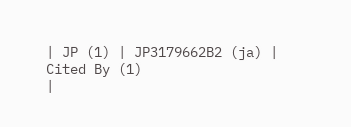| JP (1) | JP3179662B2 (ja) |
Cited By (1)
|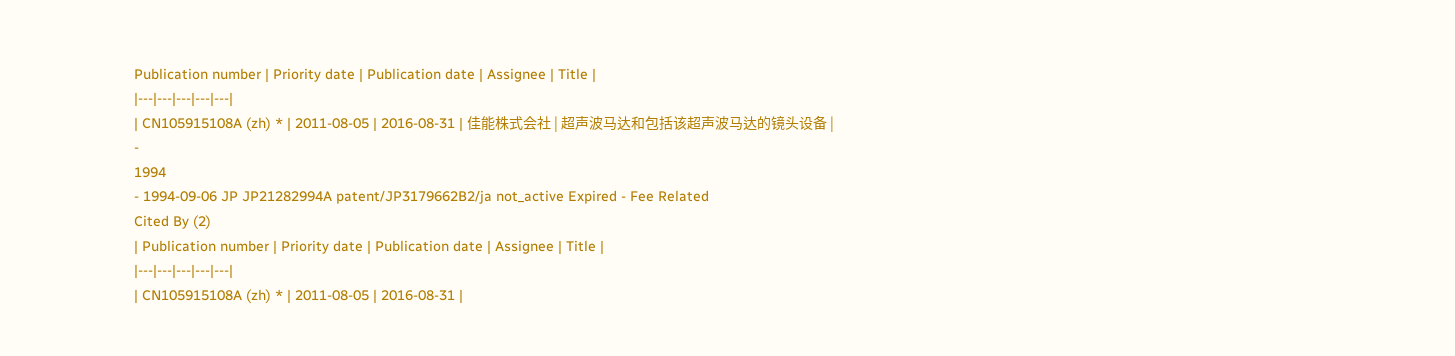Publication number | Priority date | Publication date | Assignee | Title |
|---|---|---|---|---|
| CN105915108A (zh) * | 2011-08-05 | 2016-08-31 | 佳能株式会社 | 超声波马达和包括该超声波马达的镜头设备 |
-
1994
- 1994-09-06 JP JP21282994A patent/JP3179662B2/ja not_active Expired - Fee Related
Cited By (2)
| Publication number | Priority date | Publication date | Assignee | Title |
|---|---|---|---|---|
| CN105915108A (zh) * | 2011-08-05 | 2016-08-31 |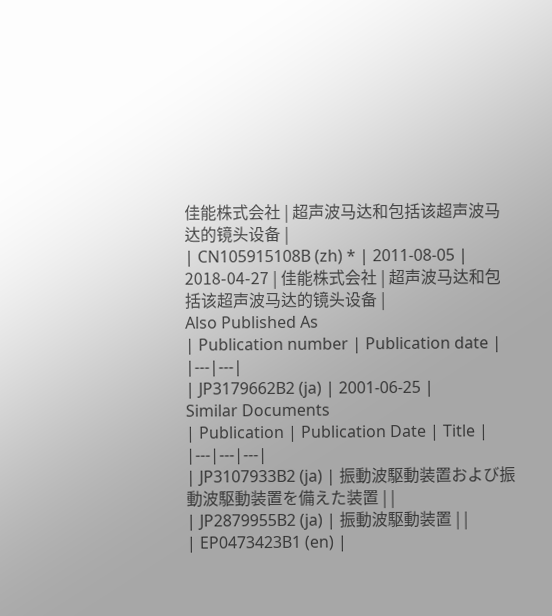佳能株式会社 | 超声波马达和包括该超声波马达的镜头设备 |
| CN105915108B (zh) * | 2011-08-05 | 2018-04-27 | 佳能株式会社 | 超声波马达和包括该超声波马达的镜头设备 |
Also Published As
| Publication number | Publication date |
|---|---|
| JP3179662B2 (ja) | 2001-06-25 |
Similar Documents
| Publication | Publication Date | Title |
|---|---|---|
| JP3107933B2 (ja) | 振動波駆動装置および振動波駆動装置を備えた装置 | |
| JP2879955B2 (ja) | 振動波駆動装置 | |
| EP0473423B1 (en) |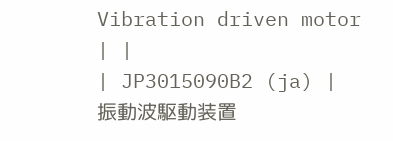Vibration driven motor | |
| JP3015090B2 (ja) | 振動波駆動装置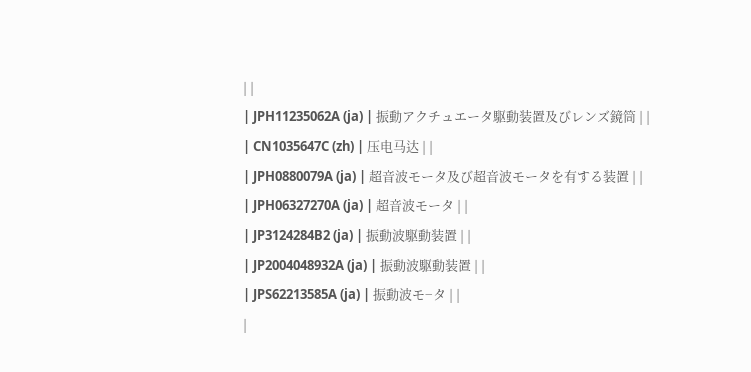| |
| JPH11235062A (ja) | 振動アクチュエータ駆動装置及びレンズ鏡筒 | |
| CN1035647C (zh) | 压电马达 | |
| JPH0880079A (ja) | 超音波モータ及び超音波モータを有する装置 | |
| JPH06327270A (ja) | 超音波モータ | |
| JP3124284B2 (ja) | 振動波駆動装置 | |
| JP2004048932A (ja) | 振動波駆動装置 | |
| JPS62213585A (ja) | 振動波モ−タ | |
|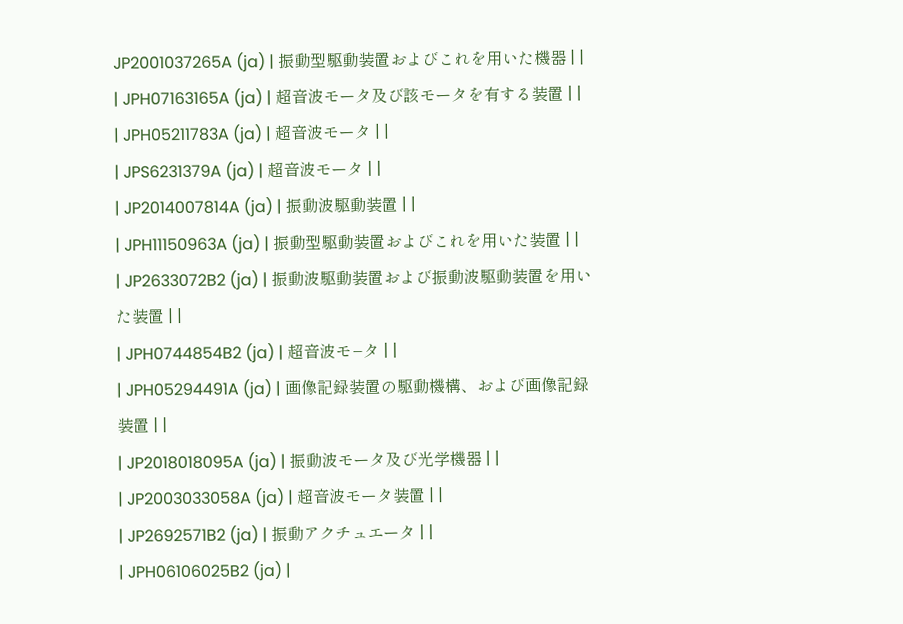JP2001037265A (ja) | 振動型駆動装置およびこれを用いた機器 | |
| JPH07163165A (ja) | 超音波モータ及び該モータを有する装置 | |
| JPH05211783A (ja) | 超音波モータ | |
| JPS6231379A (ja) | 超音波モータ | |
| JP2014007814A (ja) | 振動波駆動装置 | |
| JPH11150963A (ja) | 振動型駆動装置およびこれを用いた装置 | |
| JP2633072B2 (ja) | 振動波駆動装置および振動波駆動装置を用いた装置 | |
| JPH0744854B2 (ja) | 超音波モ−タ | |
| JPH05294491A (ja) | 画像記録装置の駆動機構、および画像記録装置 | |
| JP2018018095A (ja) | 振動波モータ及び光学機器 | |
| JP2003033058A (ja) | 超音波モータ装置 | |
| JP2692571B2 (ja) | 振動アクチュエータ | |
| JPH06106025B2 (ja) |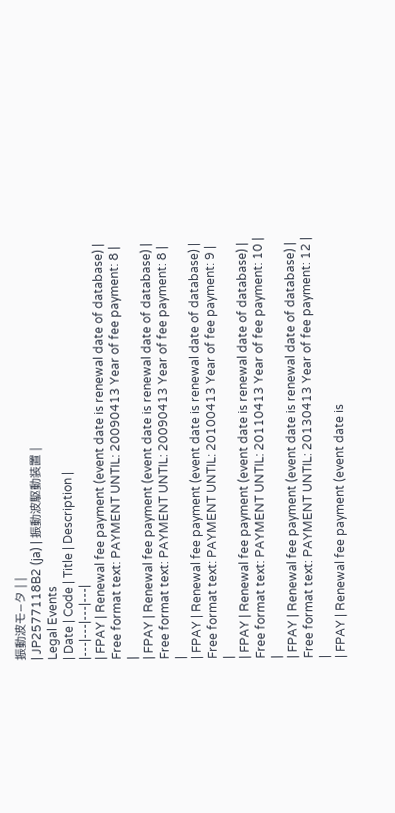振動波モ−タ | |
| JP2577118B2 (ja) | 振動波駆動装置 |
Legal Events
| Date | Code | Title | Description |
|---|---|---|---|
| FPAY | Renewal fee payment (event date is renewal date of database) |
Free format text: PAYMENT UNTIL: 20090413 Year of fee payment: 8 |
|
| FPAY | Renewal fee payment (event date is renewal date of database) |
Free format text: PAYMENT UNTIL: 20090413 Year of fee payment: 8 |
|
| FPAY | Renewal fee payment (event date is renewal date of database) |
Free format text: PAYMENT UNTIL: 20100413 Year of fee payment: 9 |
|
| FPAY | Renewal fee payment (event date is renewal date of database) |
Free format text: PAYMENT UNTIL: 20110413 Year of fee payment: 10 |
|
| FPAY | Renewal fee payment (event date is renewal date of database) |
Free format text: PAYMENT UNTIL: 20130413 Year of fee payment: 12 |
|
| FPAY | Renewal fee payment (event date is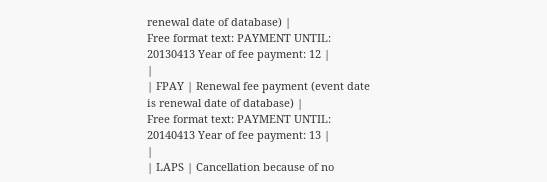renewal date of database) |
Free format text: PAYMENT UNTIL: 20130413 Year of fee payment: 12 |
|
| FPAY | Renewal fee payment (event date is renewal date of database) |
Free format text: PAYMENT UNTIL: 20140413 Year of fee payment: 13 |
|
| LAPS | Cancellation because of no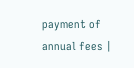payment of annual fees |